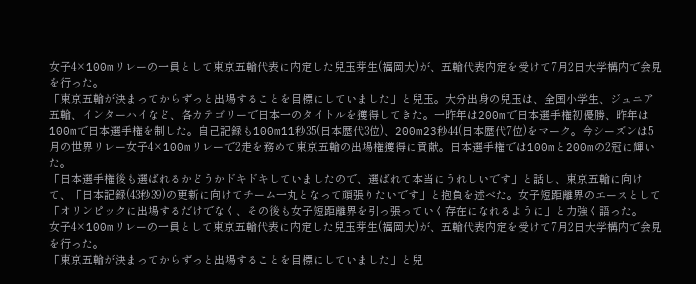女子4×100mリレーの一員として東京五輪代表に内定した兒玉芽生(福岡大)が、五輪代表内定を受けて7月2日大学構内で会見を行った。
「東京五輪が決まってからずっと出場することを目標にしていました」と兒玉。大分出身の兒玉は、全国小学生、ジュニア五輪、インターハイなど、各カテゴリーで日本一のタイトルを獲得してきた。一昨年は200mで日本選手権初優勝、昨年は100mで日本選手権を制した。自己記録も100m11秒35(日本歴代3位)、200m23秒44(日本歴代7位)をマーク。今シーズンは5月の世界リレー女子4×100mリレーで2走を務めて東京五輪の出場権獲得に貢献。日本選手権では100mと200mの2冠に輝いた。
「日本選手権後も選ばれるかどうかドキドキしていましたので、選ばれて本当にうれしいです」と話し、東京五輪に向けて、「日本記録(43秒39)の更新に向けてチーム一丸となって頑張りたいです」と抱負を述べた。女子短距離界のエースとして「オリンピックに出場するだけでなく、その後も女子短距離界を引っ張っていく存在になれるように」と力強く語った。
女子4×100mリレーの一員として東京五輪代表に内定した兒玉芽生(福岡大)が、五輪代表内定を受けて7月2日大学構内で会見を行った。
「東京五輪が決まってからずっと出場することを目標にしていました」と兒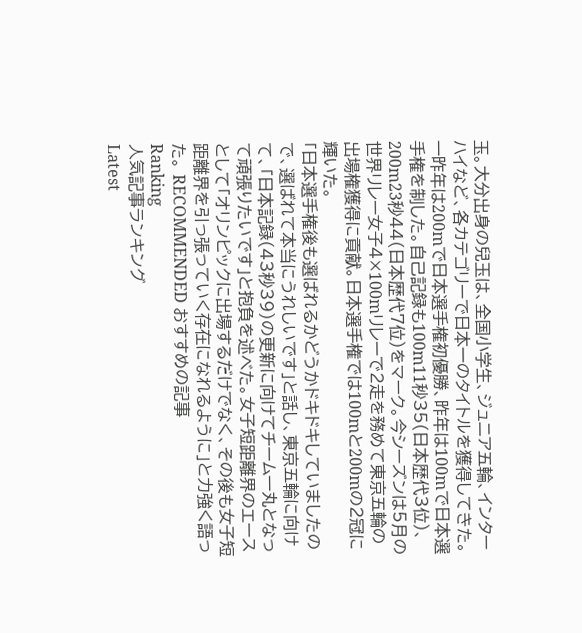玉。大分出身の兒玉は、全国小学生、ジュニア五輪、インターハイなど、各カテゴリーで日本一のタイトルを獲得してきた。一昨年は200mで日本選手権初優勝、昨年は100mで日本選手権を制した。自己記録も100m11秒35(日本歴代3位)、200m23秒44(日本歴代7位)をマーク。今シーズンは5月の世界リレー女子4×100mリレーで2走を務めて東京五輪の出場権獲得に貢献。日本選手権では100mと200mの2冠に輝いた。
「日本選手権後も選ばれるかどうかドキドキしていましたので、選ばれて本当にうれしいです」と話し、東京五輪に向けて、「日本記録(43秒39)の更新に向けてチーム一丸となって頑張りたいです」と抱負を述べた。女子短距離界のエースとして「オリンピックに出場するだけでなく、その後も女子短距離界を引っ張っていく存在になれるように」と力強く語った。 RECOMMENDED おすすめの記事
Ranking
人気記事ランキング
Latest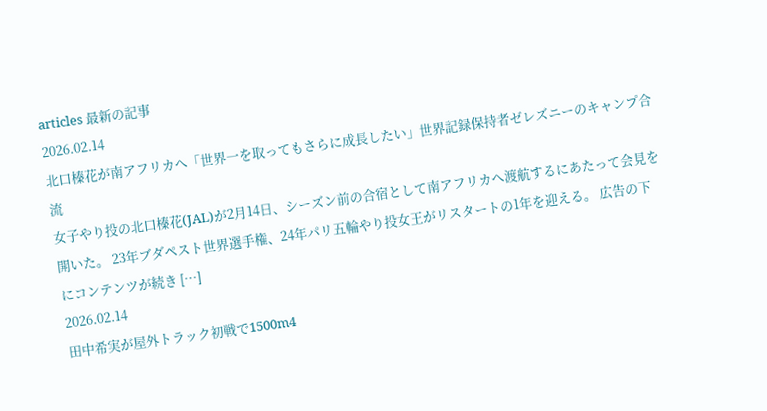articles 最新の記事
2026.02.14
北口榛花が南アフリカへ「世界一を取ってもさらに成長したい」世界記録保持者ゼレズニーのキャンプ合流
女子やり投の北口榛花(JAL)が2月14日、シーズン前の合宿として南アフリカへ渡航するにあたって会見を開いた。 23年ブダペスト世界選手権、24年パリ五輪やり投女王がリスタートの1年を迎える。 広告の下にコンテンツが続き […]
2026.02.14
田中希実が屋外トラック初戦で1500m4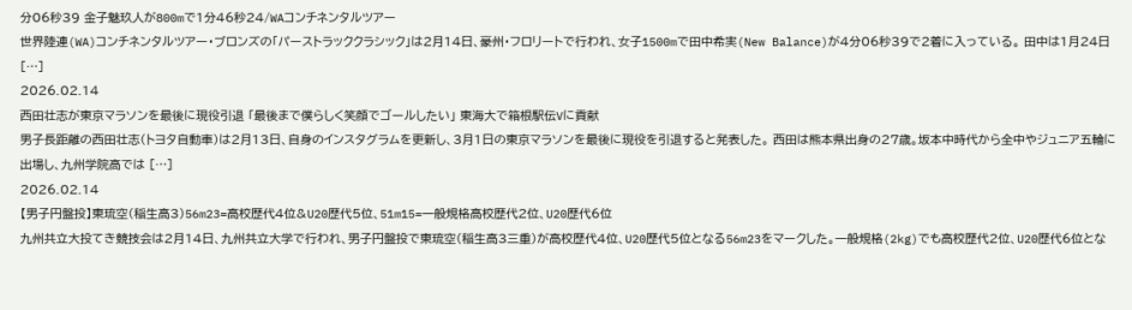分06秒39 金子魅玖人が800mで1分46秒24/WAコンチネンタルツアー
世界陸連(WA)コンチネンタルツアー・ブロンズの「パーストラッククラシック」は2月14日、豪州・フロリートで行われ、女子1500mで田中希実(New Balance)が4分06秒39で2着に入っている。 田中は1月24日 […]
2026.02.14
西田壮志が東京マラソンを最後に現役引退 「最後まで僕らしく笑顔でゴールしたい」 東海大で箱根駅伝Vに貢献
男子長距離の西田壮志(トヨタ自動車)は2月13日、自身のインスタグラムを更新し、3月1日の東京マラソンを最後に現役を引退すると発表した。 西田は熊本県出身の27歳。坂本中時代から全中やジュニア五輪に出場し、九州学院高では […]
2026.02.14
【男子円盤投】東琉空(稲生高3)56m23=高校歴代4位&U20歴代5位、51m15=一般規格高校歴代2位、U20歴代6位
九州共立大投てき競技会は2月14日、九州共立大学で行われ、男子円盤投で東琉空(稲生高3三重)が高校歴代4位、U20歴代5位となる56m23をマークした。一般規格(2kg)でも高校歴代2位、U20歴代6位とな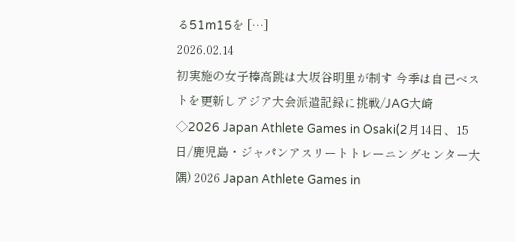る51m15を […]
2026.02.14
初実施の女子棒高跳は大坂谷明里が制す 今季は自己ベストを更新しアジア大会派遣記録に挑戦/JAG大崎
◇2026 Japan Athlete Games in Osaki(2月14日、15日/鹿児島・ジャパンアスリートトレーニングセンター大隅) 2026 Japan Athlete Games in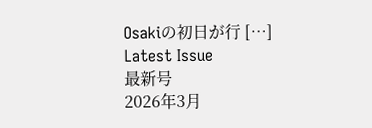Osakiの初日が行 […]
Latest Issue
最新号
2026年3月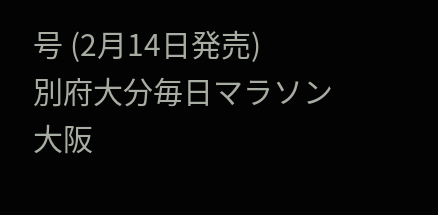号 (2月14日発売)
別府大分毎日マラソン
大阪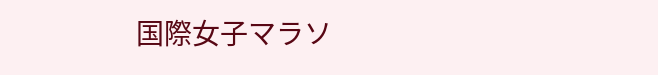国際女子マラソ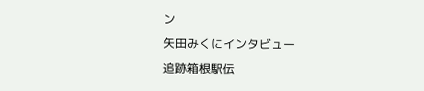ン
矢田みくにインタビュー
追跡箱根駅伝